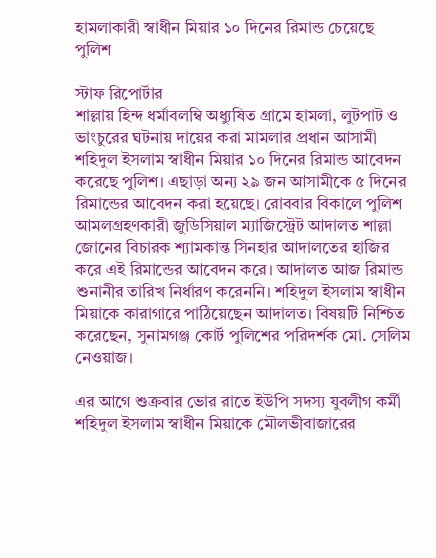হামলাকারী স্বাধীন মিয়ার ১০ দিনের রিমান্ড চেয়েছে পুলিশ

স্টাফ রিপোর্টার
শাল্লায় হিন্দ ধর্মাবলম্বি অধ্যুষিত গ্রামে হামলা, লুটপাট ও ভাংচুরের ঘটনায় দায়ের করা মামলার প্রধান আসামী শহিদুল ইসলাম স্বাধীন মিয়ার ১০ দিনের রিমান্ড আবেদন করেছে পুলিশ। এছাড়া অন্য ২৯ জন আসামীকে ৫ দিনের রিমান্ডের আবেদন করা হয়েছে। রোববার বিকালে পুলিশ আমলগ্রহণকারী জুডিসিয়াল ম্যাজিস্ট্রেট আদালত শাল্লা জোনের বিচারক শ্যামকান্ত সিনহার আদালতের হাজির করে এই রিমান্ডের আবেদন করে। আদালত আজ রিমান্ড শুনানীর তারিখ নির্ধারণ করেননি। শহিদুল ইসলাম স্বাধীন মিয়াকে কারাগারে পাঠিয়েছেন আদালত। বিষয়টি নিশ্চিত করেছেন, সুনামগঞ্জ কোর্ট পুলিশের পরিদর্শক মো. সেলিম নেওয়াজ।

এর আগে শুক্রবার ভোর রাতে ইউপি সদস্য যুবলীগ কর্মী শহিদুল ইসলাম স্বাধীন মিয়াকে মৌলভীবাজারের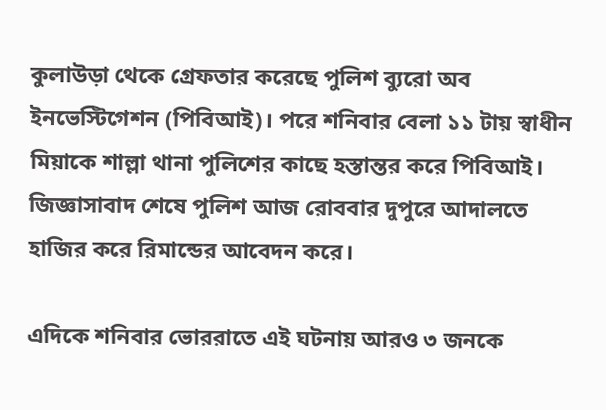কুলাউড়া থেকে গ্রেফতার করেছে পুলিশ ব্যুরো অব ইনভেস্টিগেশন (পিবিআই)। পরে শনিবার বেলা ১১ টায় স্বাধীন মিয়াকে শাল্লা থানা পুলিশের কাছে হস্তান্তর করে পিবিআই। জিজ্ঞাসাবাদ শেষে পুলিশ আজ রোববার দুপুরে আদালতে হাজির করে রিমান্ডের আবেদন করে।

এদিকে শনিবার ভোররাতে এই ঘটনায় আরও ৩ জনকে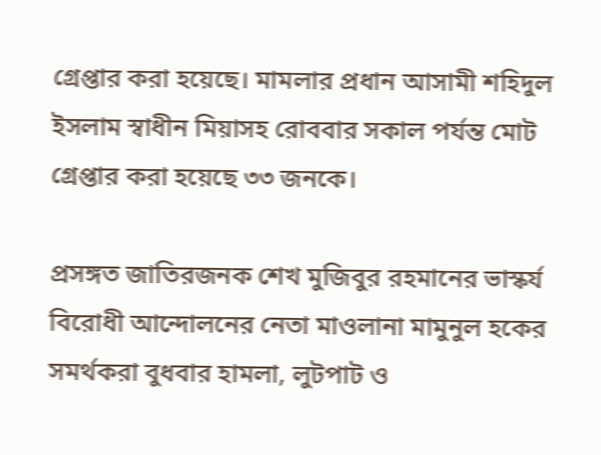গ্রেপ্তার করা হয়েছে। মামলার প্রধান আসামী শহিদুল ইসলাম স্বাধীন মিয়াসহ রোববার সকাল পর্যন্ত মোট গ্রেপ্তার করা হয়েছে ৩৩ জনকে।

প্রসঙ্গত জাতিরজনক শেখ মুজিবুর রহমানের ভাস্কর্য বিরোধী আন্দোলনের নেতা মাওলানা মামুনুল হকের সমর্থকরা বুধবার হামলা, লুটপাট ও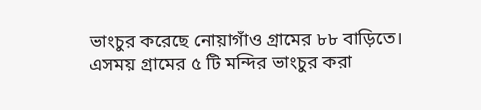ভাংচুর করেছে নোয়াগাঁও গ্রামের ৮৮ বাড়িতে। এসময় গ্রামের ৫ টি মন্দির ভাংচুর করা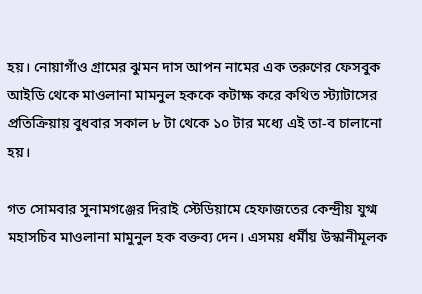হয়। নোয়াগাঁও গ্রামের ঝুমন দাস আপন নামের এক তরুণের ফেসবুক আইডি থেকে মাওলানা মামনুল হককে কটাক্ষ করে কথিত স্ট্যাটাসের প্রতিক্রিয়ায় বুধবার সকাল ৮ টা থেকে ১০ টার মধ্যে এই তা-ব চালানো হয়।

গত সোমবার সুনামগঞ্জের দিরাই স্টেডিয়ামে হেফাজতের কেন্দ্রীয় যুগ্ম মহাসচিব মাওলানা মামুনুল হক বক্তব্য দেন। এসময় ধর্মীয় উস্কানীমূলক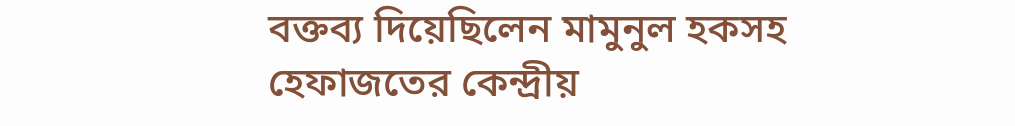বক্তব্য দিয়েছিলেন মামুনুল হকসহ হেফাজতের কেন্দ্রীয়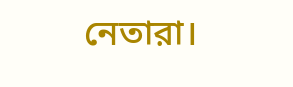নেতারা।